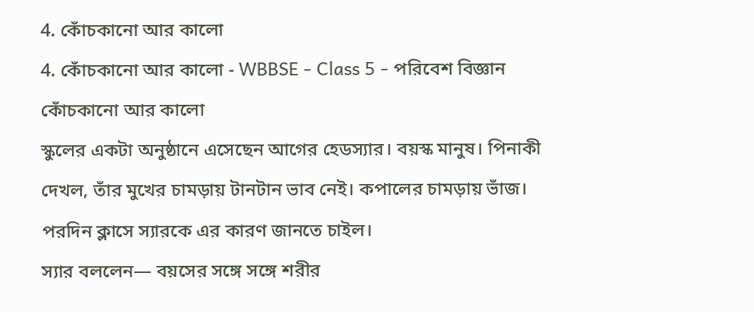4. কোঁচকানো আর কালো
4. কোঁচকানো আর কালো - WBBSE - Class 5 - পরিবেশ বিজ্ঞান
কোঁচকানো আর কালো
স্কুলের একটা অনুষ্ঠানে এসেছেন আগের হেডস্যার। বয়স্ক মানুষ। পিনাকী দেখল, তাঁর মুখের চামড়ায় টানটান ভাব নেই। কপালের চামড়ায় ভাঁজ। পরদিন ক্লাসে স্যারকে এর কারণ জানতে চাইল।
স্যার বললেন— বয়সের সঙ্গে সঙ্গে শরীর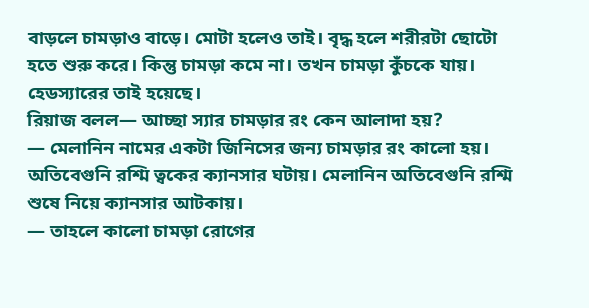বাড়লে চামড়াও বাড়ে। মোটা হলেও তাই। বৃদ্ধ হলে শরীরটা ছোটো হতে শুরু করে। কিন্তু চামড়া কমে না। তখন চামড়া কুঁচকে যায়। হেডস্যারের তাই হয়েছে।
রিয়াজ বলল— আচ্ছা স্যার চামড়ার রং কেন আলাদা হয়?
— মেলানিন নামের একটা জিনিসের জন্য চামড়ার রং কালো হয়। অতিবেগুনি রশ্মি ত্বকের ক্যানসার ঘটায়। মেলানিন অতিবেগুনি রশ্মি শুষে নিয়ে ক্যানসার আটকায়।
— তাহলে কালো চামড়া রোগের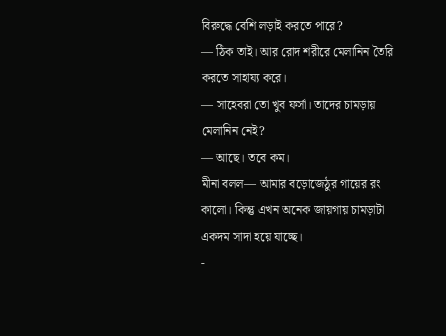বিরুদ্ধে বেশি লড়াই করতে পারে?
— ঠিক তাই। আর রোদ শরীরে মেলানিন তৈরি করতে সাহায্য করে।
— সাহেবরা তো খুব ফর্সা। তাদের চামড়ায় মেলানিন নেই?
— আছে। তবে কম।
মীনা বলল— আমার বড়োজেঠুর গায়ের রং কালো। কিন্তু এখন অনেক জায়গায় চামড়াটা একদম সাদা হয়ে যাচ্ছে।
-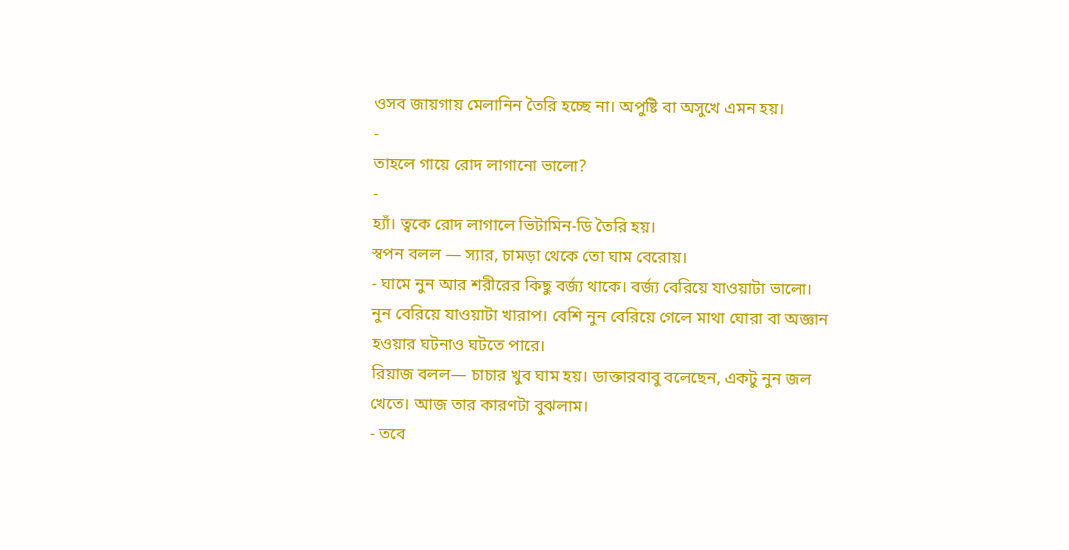ওসব জায়গায় মেলানিন তৈরি হচ্ছে না। অপুষ্টি বা অসুখে এমন হয়।
-
তাহলে গায়ে রোদ লাগানো ভালো?
-
হ্যাঁ। ত্বকে রোদ লাগালে ভিটামিন-ডি তৈরি হয়।
স্বপন বলল — স্যার, চামড়া থেকে তো ঘাম বেরোয়।
- ঘামে নুন আর শরীরের কিছু বর্জ্য থাকে। বর্জ্য বেরিয়ে যাওয়াটা ভালো। নুন বেরিয়ে যাওয়াটা খারাপ। বেশি নুন বেরিয়ে গেলে মাথা ঘোরা বা অজ্ঞান হওয়ার ঘটনাও ঘটতে পারে।
রিয়াজ বলল— চাচার খুব ঘাম হয়। ডাক্তারবাবু বলেছেন, একটু নুন জল খেতে। আজ তার কারণটা বুঝলাম।
- তবে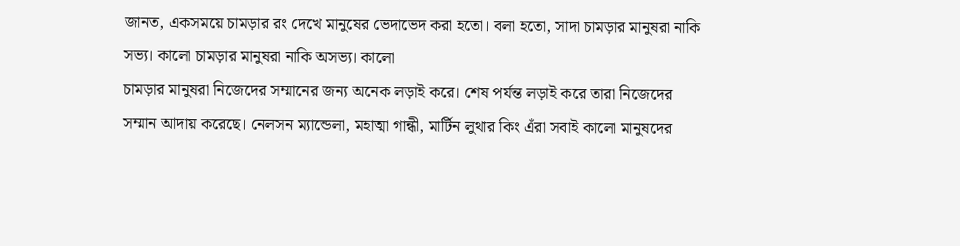জানত, একসময়ে চামড়ার রং দেখে মানুষের ভেদাভেদ করা হতো। বলা হতো, সাদা চামড়ার মানুষরা নাকি সভ্য। কালো চামড়ার মানুষরা নাকি অসভ্য। কালো
চামড়ার মানুষরা নিজেদের সম্মানের জন্য অনেক লড়াই করে। শেষ পর্যন্ত লড়াই করে তারা নিজেদের সম্মান আদায় করেছে। নেলসন ম্যান্ডেলা, মহাত্মা গান্ধী, মার্টিন লুথার কিং এঁরা সবাই কালো মানুষদের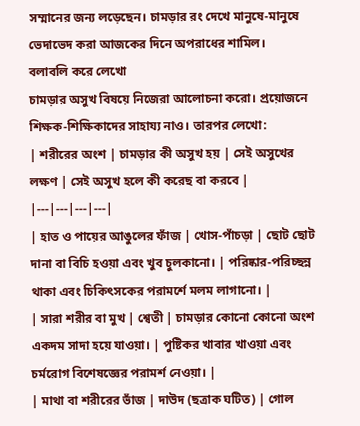সম্মানের জন্য লড়েছেন। চামড়ার রং দেখে মানুষে-মানুষে ভেদাভেদ করা আজকের দিনে অপরাধের শামিল।
বলাবলি করে লেখো
চামড়ার অসুখ বিষয়ে নিজেরা আলোচনা করো। প্রয়োজনে শিক্ষক-শিক্ষিকাদের সাহায্য নাও। তারপর লেখো:
| শরীরের অংশ | চামড়ার কী অসুখ হয় | সেই অসুখের লক্ষণ | সেই অসুখ হলে কী করেছ বা করবে |
|---|---|---|---|
| হাত ও পায়ের আঙুলের ফাঁজ | খোস-পাঁচড়া | ছোট ছোট দানা বা বিচি হওয়া এবং খুব চুলকানো। | পরিষ্কার-পরিচ্ছন্ন থাকা এবং চিকিৎসকের পরামর্শে মলম লাগানো। |
| সারা শরীর বা মুখ | শ্বেতী | চামড়ার কোনো কোনো অংশ একদম সাদা হয়ে যাওয়া। | পুষ্টিকর খাবার খাওয়া এবং চর্মরোগ বিশেষজ্ঞের পরামর্শ নেওয়া। |
| মাথা বা শরীরের ভাঁজ | দাউদ (ছত্রাক ঘটিত) | গোল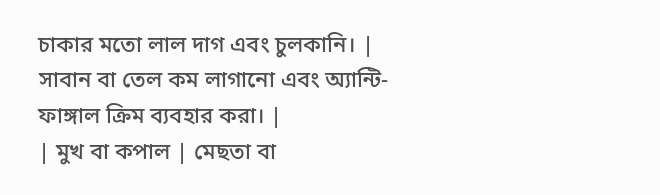চাকার মতো লাল দাগ এবং চুলকানি। | সাবান বা তেল কম লাগানো এবং অ্যান্টি-ফাঙ্গাল ক্রিম ব্যবহার করা। |
| মুখ বা কপাল | মেছতা বা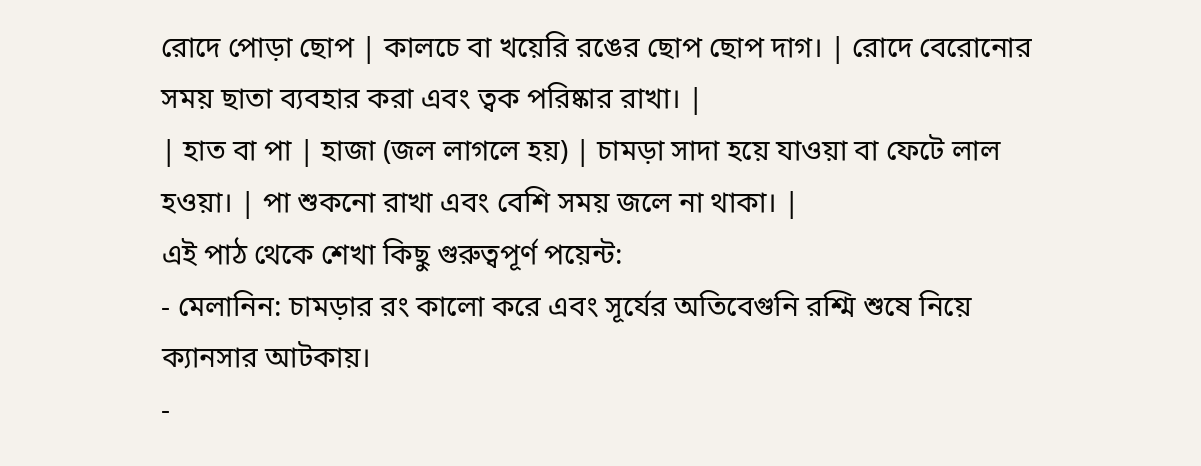রোদে পোড়া ছোপ | কালচে বা খয়েরি রঙের ছোপ ছোপ দাগ। | রোদে বেরোনোর সময় ছাতা ব্যবহার করা এবং ত্বক পরিষ্কার রাখা। |
| হাত বা পা | হাজা (জল লাগলে হয়) | চামড়া সাদা হয়ে যাওয়া বা ফেটে লাল হওয়া। | পা শুকনো রাখা এবং বেশি সময় জলে না থাকা। |
এই পাঠ থেকে শেখা কিছু গুরুত্বপূর্ণ পয়েন্ট:
- মেলানিন: চামড়ার রং কালো করে এবং সূর্যের অতিবেগুনি রশ্মি শুষে নিয়ে ক্যানসার আটকায়।
-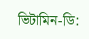ভিটামিন-ডি: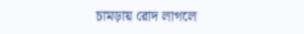চামড়ায় রোদ লাগলে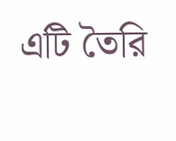এটি তৈরি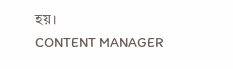হয়।
CONTENT MANAGER